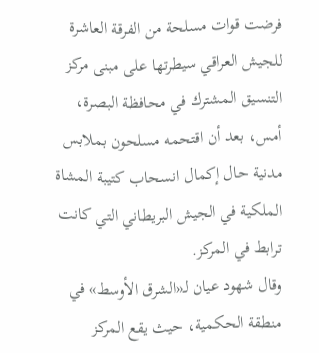فرضت قوات مسلحة من الفرقة العاشرة للجيش العراقي سيطرتها على مبنى مركز التنسيق المشترك في محافظة البصرة، أمس، بعد أن اقتحمه مسلحون بملابس مدنية حال إكمال انسحاب كتيبة المشاة الملكية في الجيش البريطاني التي كانت ترابط في المركز.
وقال شهود عيان لـ«الشرق الأوسط» في منطقة الحكمية، حيث يقع المركز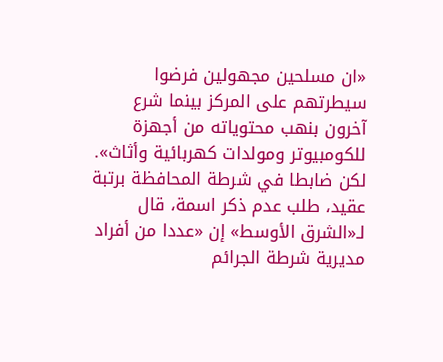«ان مسلحين مجهولين فرضوا سيطرتهم على المركز بينما شرع آخرون بنهب محتوياته من أجهزة للكومبيوتر ومولدات كهربائية وأثاث». لكن ضابطا في شرطة المحافظة برتبة عقيد، طلب عدم ذكر اسمة، قال لـ«الشرق الأوسط» إن «عددا من أفراد مديرية شرطة الجرائم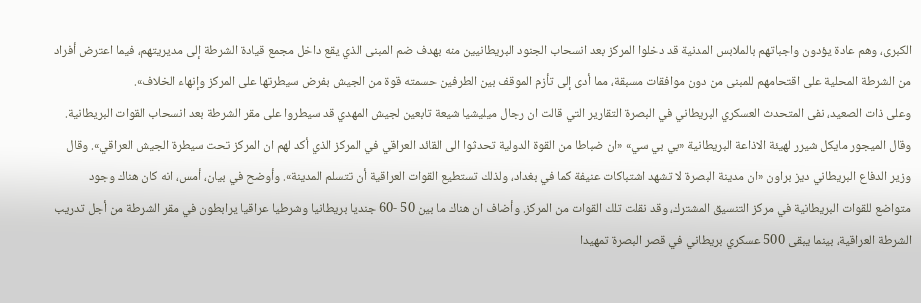الكبرى، وهم عادة يؤدون واجباتهم بالملابس المدنية قد دخلوا المركز بعد انسحاب الجنود البريطانيين منه بهدف ضم المبنى الذي يقع داخل مجمع قيادة الشرطة إلى مديريتهم، فيما اعترض أفراد من الشرطة المحلية على اقتحامهم للمبنى من دون موافقات مسبقة، مما أدى إلى تأزم الموقف بين الطرفين حسمته قوة من الجيش بفرض سيطرتها على المركز وإنهاء الخلاف».
وعلى ذات الصعيد، نفى المتحدث العسكري البريطاني في البصرة التقارير التي قالت ان رجال ميليشيا شيعة تابعين لجيش المهدي قد سيطروا على مقر الشرطة بعد انسحاب القوات البريطانية. وقال الميجور مايكل شيرر لهيئة الاذاعة البريطانية «بي بي سي» «ان ضباطا من القوة الدولية تحدثوا الى القائد العراقي في المركز الذي أكد لهم ان المركز تحت سيطرة الجيش العراقي». وقال وزير الدفاع البريطاني ديز براون «ان مدينة البصرة لا تشهد اشتباكات عنيفة كما في بغداد، ولذلك تستطيع القوات العراقية أن تتسلم المدينة». وأوضح في بيان، أمس، انه كان هناك وجود متواضع للقوات البريطانية في مركز التنسيق المشترك، وقد نقلت تلك القوات من المركز. وأضاف ان هناك ما بين 50 -60 جنديا بريطانيا وشرطيا عراقيا يرابطون في مقر الشرطة من أجل تدريب الشرطة العراقية، بينما يبقى 500 عسكري بريطاني في قصر البصرة تمهيدا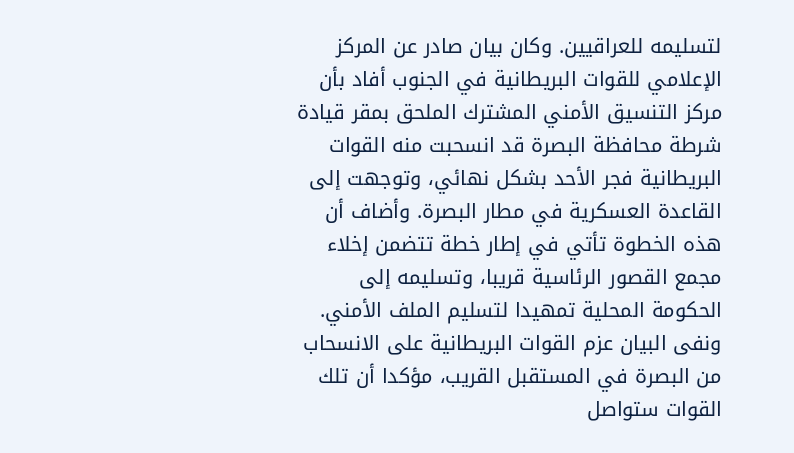لتسليمه للعراقيين. وكان بيان صادر عن المركز الإعلامي للقوات البريطانية في الجنوب أفاد بأن مركز التنسيق الأمني المشترك الملحق بمقر قيادة شرطة محافظة البصرة قد انسحبت منه القوات البريطانية فجر الأحد بشكل نهائي، وتوجهت إلى القاعدة العسكرية في مطار البصرة. وأضاف أن هذه الخطوة تأتي في إطار خطة تتضمن إخلاء مجمع القصور الرئاسية قريبا، وتسليمه إلى الحكومة المحلية تمهيدا لتسليم الملف الأمني. ونفى البيان عزم القوات البريطانية على الانسحاب من البصرة في المستقبل القريب، مؤكدا أن تلك القوات ستواصل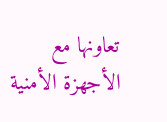تعاونها مع الأجهزة الأمنية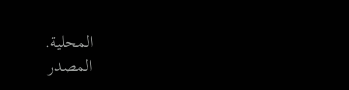المحلية.
المصدر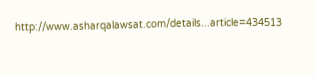http://www.asharqalawsat.com/details...article=434513